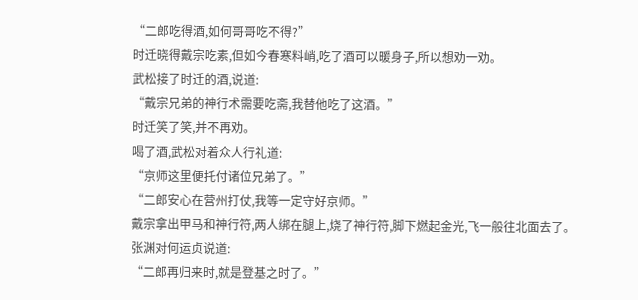“二郎吃得酒,如何哥哥吃不得?”
时迁晓得戴宗吃素,但如今春寒料峭,吃了酒可以暖身子,所以想劝一劝。
武松接了时迁的酒,说道:
“戴宗兄弟的神行术需要吃斋,我替他吃了这酒。”
时迁笑了笑,并不再劝。
喝了酒,武松对着众人行礼道:
“京师这里便托付诸位兄弟了。”
“二郎安心在营州打仗,我等一定守好京师。”
戴宗拿出甲马和神行符,两人绑在腿上,烧了神行符,脚下燃起金光,飞一般往北面去了。
张渊对何运贞说道:
“二郎再归来时,就是登基之时了。”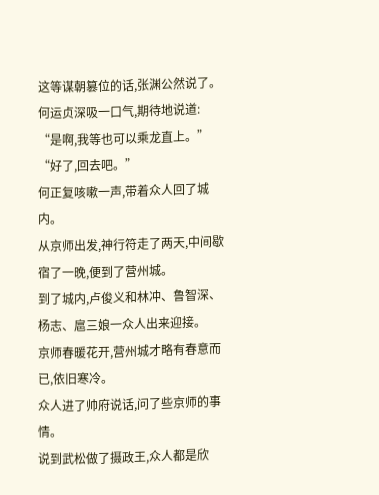这等谋朝篡位的话,张渊公然说了。
何运贞深吸一口气,期待地说道:
“是啊,我等也可以乘龙直上。”
“好了,回去吧。”
何正复咳嗽一声,带着众人回了城内。
从京师出发,神行符走了两天,中间歇宿了一晚,便到了营州城。
到了城内,卢俊义和林冲、鲁智深、杨志、扈三娘一众人出来迎接。
京师春暖花开,营州城才略有春意而已,依旧寒冷。
众人进了帅府说话,问了些京师的事情。
说到武松做了摄政王,众人都是欣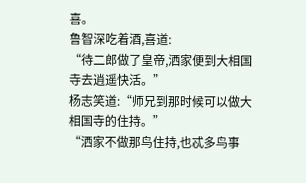喜。
鲁智深吃着酒,喜道:
“待二郎做了皇帝,洒家便到大相国寺去逍遥快活。”
杨志笑道:“师兄到那时候可以做大相国寺的住持。”
“洒家不做那鸟住持,也忒多鸟事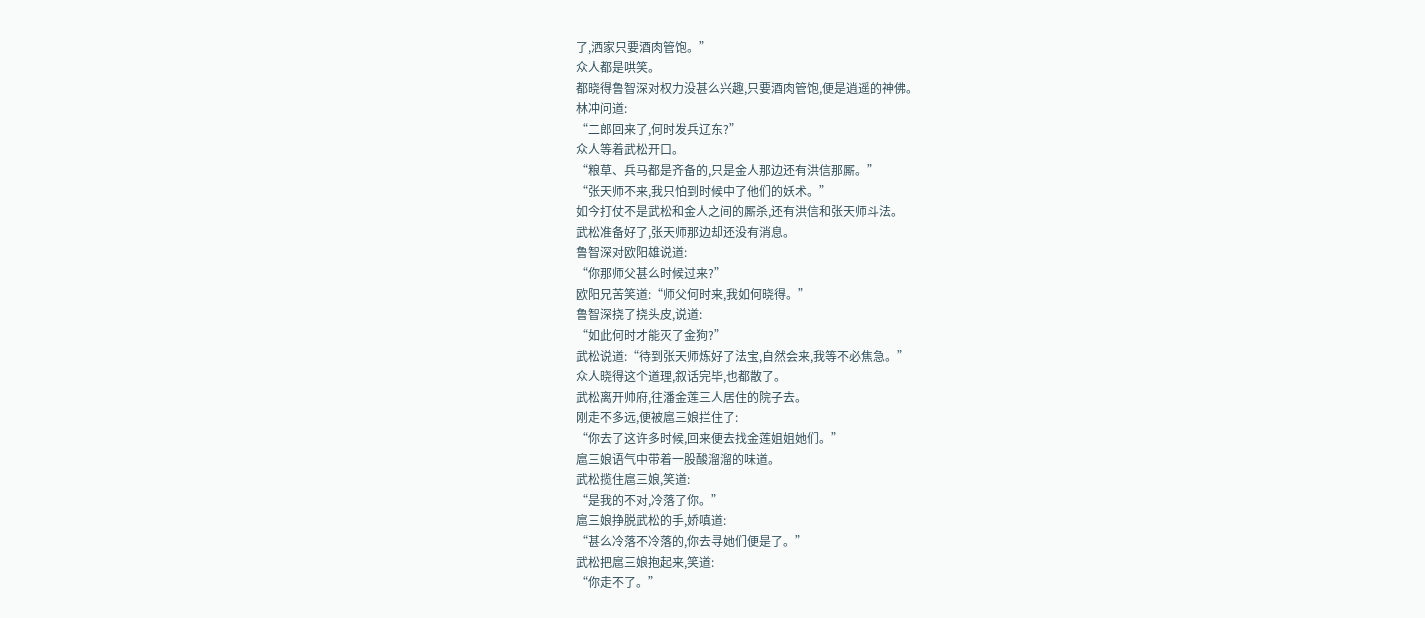了,洒家只要酒肉管饱。”
众人都是哄笑。
都晓得鲁智深对权力没甚么兴趣,只要酒肉管饱,便是逍遥的神佛。
林冲问道:
“二郎回来了,何时发兵辽东?”
众人等着武松开口。
“粮草、兵马都是齐备的,只是金人那边还有洪信那厮。”
“张天师不来,我只怕到时候中了他们的妖术。”
如今打仗不是武松和金人之间的厮杀,还有洪信和张天师斗法。
武松准备好了,张天师那边却还没有消息。
鲁智深对欧阳雄说道:
“你那师父甚么时候过来?”
欧阳兄苦笑道:“师父何时来,我如何晓得。”
鲁智深挠了挠头皮,说道:
“如此何时才能灭了金狗?”
武松说道:“待到张天师炼好了法宝,自然会来,我等不必焦急。”
众人晓得这个道理,叙话完毕,也都散了。
武松离开帅府,往潘金莲三人居住的院子去。
刚走不多远,便被扈三娘拦住了:
“你去了这许多时候,回来便去找金莲姐姐她们。”
扈三娘语气中带着一股酸溜溜的味道。
武松揽住扈三娘,笑道:
“是我的不对,冷落了你。”
扈三娘挣脱武松的手,娇嗔道:
“甚么冷落不冷落的,你去寻她们便是了。”
武松把扈三娘抱起来,笑道:
“你走不了。”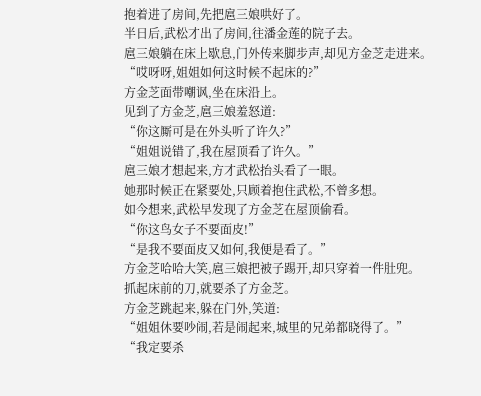抱着进了房间,先把扈三娘哄好了。
半日后,武松才出了房间,往潘金莲的院子去。
扈三娘躺在床上歇息,门外传来脚步声,却见方金芝走进来。
“哎呀呀,姐姐如何这时候不起床的?”
方金芝面带嘲讽,坐在床沿上。
见到了方金芝,扈三娘羞怒道:
“你这厮可是在外头听了许久?”
“姐姐说错了,我在屋顶看了许久。”
扈三娘才想起来,方才武松抬头看了一眼。
她那时候正在紧要处,只顾着抱住武松,不曾多想。
如今想来,武松早发现了方金芝在屋顶偷看。
“你这鸟女子不要面皮!”
“是我不要面皮又如何,我便是看了。”
方金芝哈哈大笑,扈三娘把被子踢开,却只穿着一件肚兜。
抓起床前的刀,就要杀了方金芝。
方金芝跳起来,躲在门外,笑道:
“姐姐休要吵闹,若是闹起来,城里的兄弟都晓得了。”
“我定要杀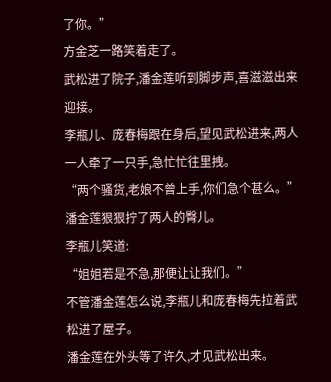了你。”
方金芝一路笑着走了。
武松进了院子,潘金莲听到脚步声,喜滋滋出来迎接。
李瓶儿、庞春梅跟在身后,望见武松进来,两人一人牵了一只手,急忙忙往里拽。
“两个骚货,老娘不曾上手,你们急个甚么。”
潘金莲狠狠拧了两人的臀儿。
李瓶儿笑道:
“姐姐若是不急,那便让让我们。”
不管潘金莲怎么说,李瓶儿和庞春梅先拉着武松进了屋子。
潘金莲在外头等了许久,才见武松出来。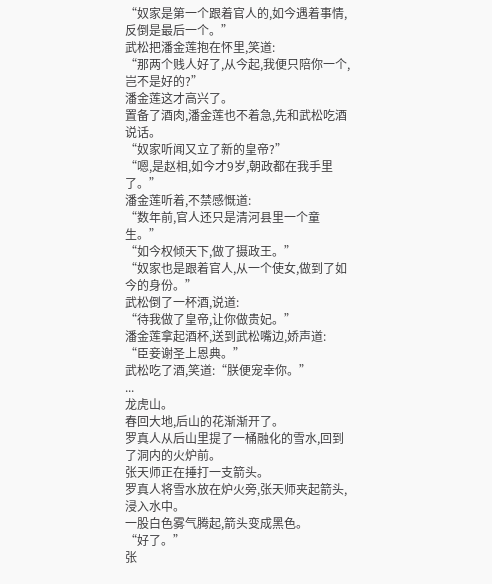“奴家是第一个跟着官人的,如今遇着事情,反倒是最后一个。”
武松把潘金莲抱在怀里,笑道:
“那两个贱人好了,从今起,我便只陪你一个,岂不是好的?”
潘金莲这才高兴了。
置备了酒肉,潘金莲也不着急,先和武松吃酒说话。
“奴家听闻又立了新的皇帝?”
“嗯,是赵相,如今才9岁,朝政都在我手里了。”
潘金莲听着,不禁感慨道:
“数年前,官人还只是清河县里一个童生。”
“如今权倾天下,做了摄政王。”
“奴家也是跟着官人,从一个使女,做到了如今的身份。”
武松倒了一杯酒,说道:
“待我做了皇帝,让你做贵妃。”
潘金莲拿起酒杯,送到武松嘴边,娇声道:
“臣妾谢圣上恩典。”
武松吃了酒,笑道:“朕便宠幸你。”
...
龙虎山。
春回大地,后山的花渐渐开了。
罗真人从后山里提了一桶融化的雪水,回到了洞内的火炉前。
张天师正在捶打一支箭头。
罗真人将雪水放在炉火旁,张天师夹起箭头,浸入水中。
一股白色雾气腾起,箭头变成黑色。
“好了。”
张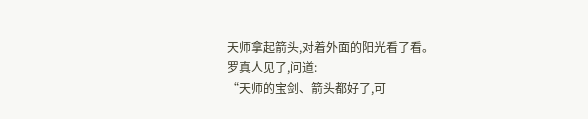天师拿起箭头,对着外面的阳光看了看。
罗真人见了,问道:
“天师的宝剑、箭头都好了,可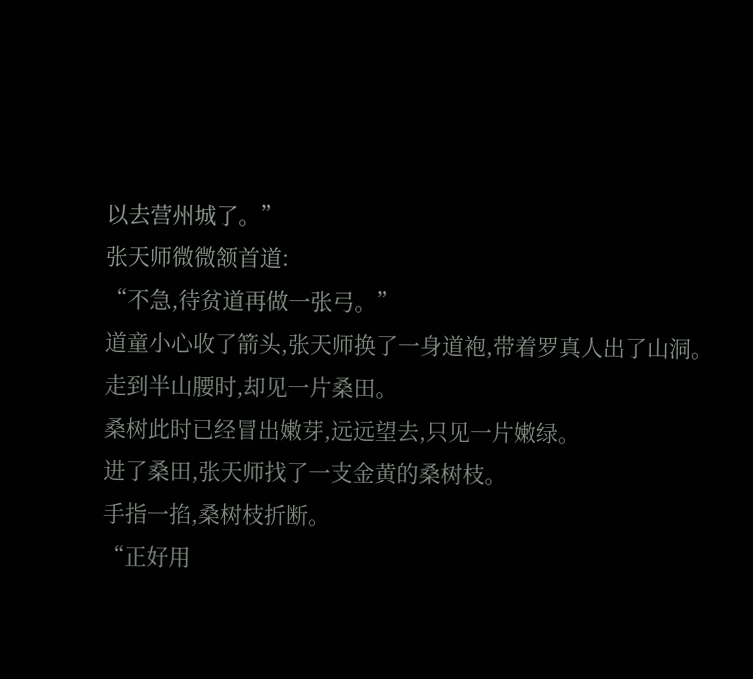以去营州城了。”
张天师微微颔首道:
“不急,待贫道再做一张弓。”
道童小心收了箭头,张天师换了一身道袍,带着罗真人出了山洞。
走到半山腰时,却见一片桑田。
桑树此时已经冒出嫩芽,远远望去,只见一片嫩绿。
进了桑田,张天师找了一支金黄的桑树枝。
手指一掐,桑树枝折断。
“正好用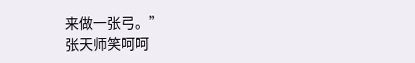来做一张弓。”
张天师笑呵呵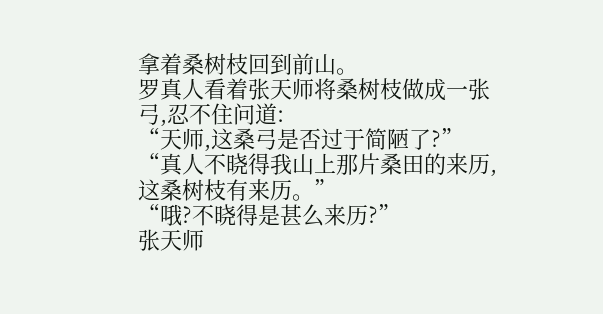拿着桑树枝回到前山。
罗真人看着张天师将桑树枝做成一张弓,忍不住问道:
“天师,这桑弓是否过于简陋了?”
“真人不晓得我山上那片桑田的来历,这桑树枝有来历。”
“哦?不晓得是甚么来历?”
张天师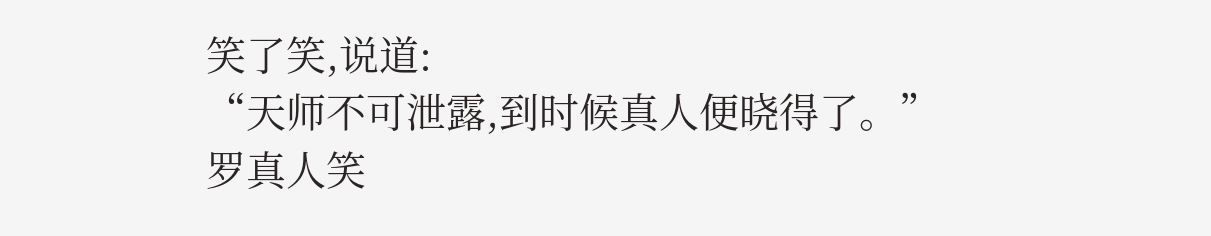笑了笑,说道:
“天师不可泄露,到时候真人便晓得了。”
罗真人笑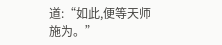道:“如此,便等天师施为。”